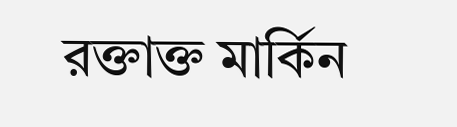রক্তাক্ত মার্কিন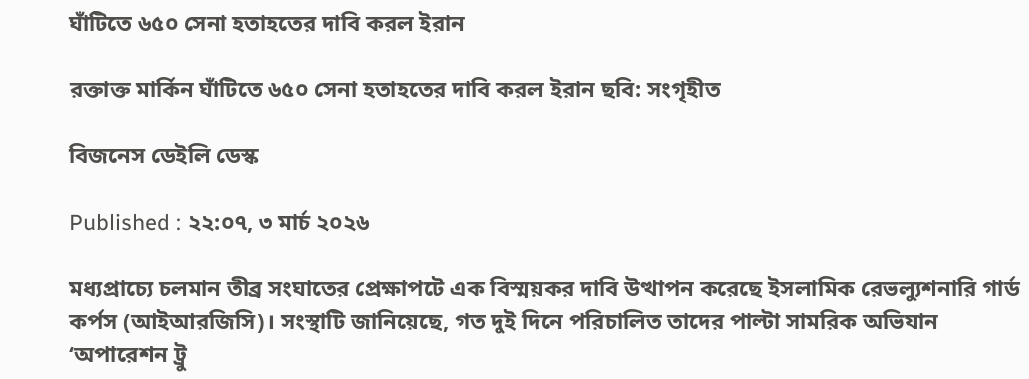ঘাঁটিতে ৬৫০ সেনা হতাহতের দাবি করল ইরান

রক্তাক্ত মার্কিন ঘাঁটিতে ৬৫০ সেনা হতাহতের দাবি করল ইরান ছবি: সংগৃহীত

বিজনেস ডেইলি ডেস্ক

Published : ২২:০৭, ৩ মার্চ ২০২৬

মধ্যপ্রাচ্যে চলমান তীব্র সংঘাতের প্রেক্ষাপটে এক বিস্ময়কর দাবি উত্থাপন করেছে ইসলামিক রেভল্যুশনারি গার্ড কর্পস (আইআরজিসি)। সংস্থাটি জানিয়েছে, গত দুই দিনে পরিচালিত তাদের পাল্টা সামরিক অভিযান ‘অপারেশন ট্রু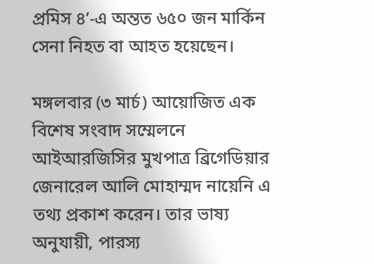প্রমিস ৪’-এ অন্তত ৬৫০ জন মার্কিন সেনা নিহত বা আহত হয়েছেন।

মঙ্গলবার (৩ মার্চ) আয়োজিত এক বিশেষ সংবাদ সম্মেলনে আইআরজিসির মুখপাত্র ব্রিগেডিয়ার জেনারেল আলি মোহাম্মদ নায়েনি এ তথ্য প্রকাশ করেন। তার ভাষ্য অনুযায়ী, পারস্য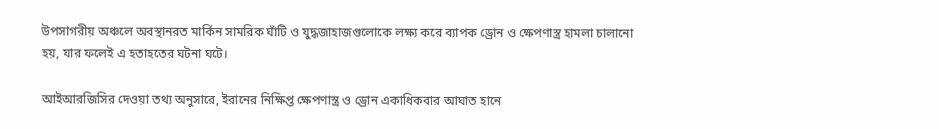উপসাগরীয় অঞ্চলে অবস্থানরত মার্কিন সামরিক ঘাঁটি ও যুদ্ধজাহাজগুলোকে লক্ষ্য করে ব্যাপক ড্রোন ও ক্ষেপণাস্ত্র হামলা চালানো হয়, যার ফলেই এ হতাহতের ঘটনা ঘটে।

আইআরজিসির দেওয়া তথ্য অনুসারে, ইরানের নিক্ষিপ্ত ক্ষেপণাস্ত্র ও ড্রোন একাধিকবার আঘাত হানে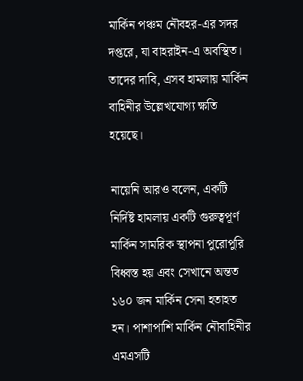মার্কিন পঞ্চম নৌবহর-এর সদর দপ্তরে, যা বাহরাইন-এ অবস্থিত। তাদের দাবি, এসব হামলায় মার্কিন বাহিনীর উল্লেখযোগ্য ক্ষতি হয়েছে।

নায়েনি আরও বলেন, একটি নির্দিষ্ট হামলায় একটি গুরুত্বপূর্ণ মার্কিন সামরিক স্থাপনা পুরোপুরি বিধ্বস্ত হয় এবং সেখানে অন্তত ১৬০ জন মার্কিন সেনা হতাহত হন। পাশাপাশি মার্কিন নৌবাহিনীর এমএসটি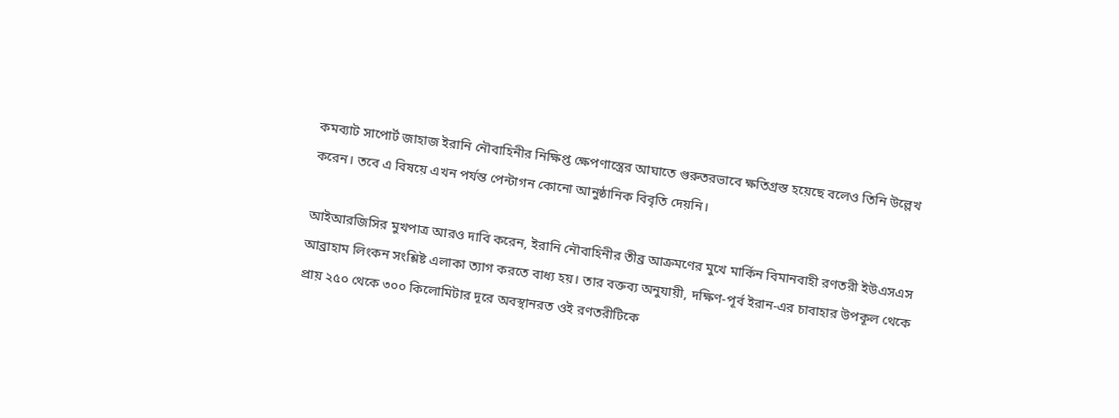কমব্যাট সাপোর্ট জাহাজ ইরানি নৌবাহিনীর নিক্ষিপ্ত ক্ষেপণাস্ত্রের আঘাতে গুরুতরভাবে ক্ষতিগ্রস্ত হয়েছে বলেও তিনি উল্লেখ করেন। তবে এ বিষয়ে এখন পর্যন্ত পেন্টাগন কোনো আনুষ্ঠানিক বিবৃতি দেয়নি।

আইআরজিসির মুখপাত্র আরও দাবি করেন, ইরানি নৌবাহিনীর তীব্র আক্রমণের মুখে মার্কিন বিমানবাহী রণতরী ইউএসএস আব্রাহাম লিংকন সংশ্লিষ্ট এলাকা ত্যাগ করতে বাধ্য হয়। তার বক্তব্য অনুযায়ী, দক্ষিণ-পূর্ব ইরান-এর চাবাহার উপকূল থেকে প্রায় ২৫০ থেকে ৩০০ কিলোমিটার দূরে অবস্থানরত ওই রণতরীটিকে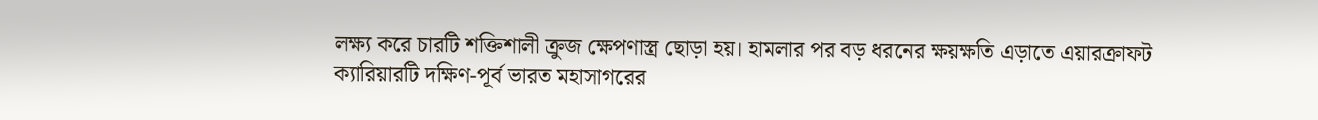লক্ষ্য করে চারটি শক্তিশালী ক্রুজ ক্ষেপণাস্ত্র ছোড়া হয়। হামলার পর বড় ধরনের ক্ষয়ক্ষতি এড়াতে এয়ারক্রাফট ক্যারিয়ারটি দক্ষিণ-পূর্ব ভারত মহাসাগরের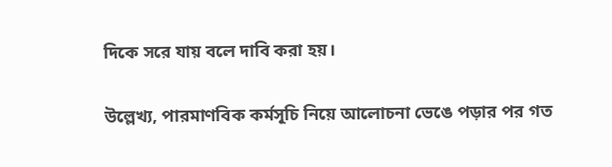দিকে সরে যায় বলে দাবি করা হয়।

উল্লেখ্য, পারমাণবিক কর্মসূচি নিয়ে আলোচনা ভেঙে পড়ার পর গত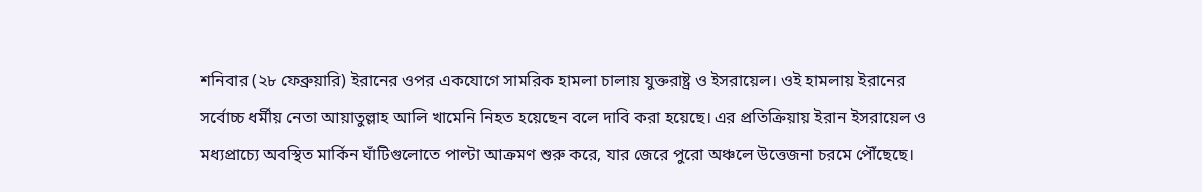শনিবার (২৮ ফেব্রুয়ারি) ইরানের ওপর একযোগে সামরিক হামলা চালায় যুক্তরাষ্ট্র ও ইসরায়েল। ওই হামলায় ইরানের সর্বোচ্চ ধর্মীয় নেতা আয়াতুল্লাহ আলি খামেনি নিহত হয়েছেন বলে দাবি করা হয়েছে। এর প্রতিক্রিয়ায় ইরান ইসরায়েল ও মধ্যপ্রাচ্যে অবস্থিত মার্কিন ঘাঁটিগুলোতে পাল্টা আক্রমণ শুরু করে, যার জেরে পুরো অঞ্চলে উত্তেজনা চরমে পৌঁছেছে।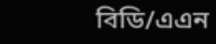বিডি/এএন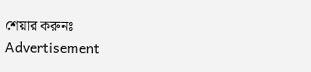শেয়ার করুনঃ
Advertisement